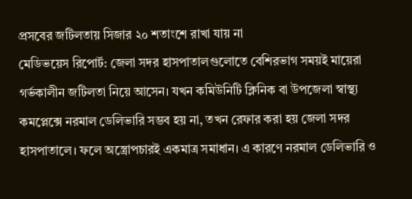প্রসবের জটিলতায় সিজার ২০ শতাংশে রাখা যায় না
মেডিভয়েস রিপোর্ট: জেলা সদর হাসপাতালগুলোতে বেশিরভাগ সময়ই মায়েরা গর্ভকালীন জটিলতা নিয়ে আসেন। যখন কমিউনিটি ক্লিনিক বা উপজেলা স্বাস্থ্য কমপ্লেক্সে নরমাল ডেলিভারি সম্ভব হয় না, তখন রেফার করা হয় জেলা সদর হাসপাতালে। ফলে অস্ত্রোপচারই একমাত্র সমাধান। এ কারণে নরমাল ডেলিভারি ও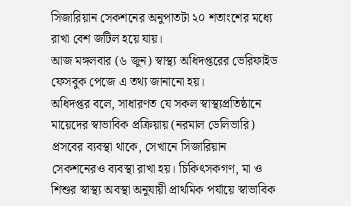সিজারিয়ান সেকশনের অনুপাতটা ২০ শতাংশের মধ্যে রাখা বেশ জটিল হয়ে যায়।
আজ মঙ্গলবার (৬ জুন) স্বাস্থ্য অধিদপ্তরের ভেরিফাইড ফেসবুক পেজে এ তথ্য জানানো হয়।
অধিদপ্তর বলে, সাধারণত যে সকল স্বাস্থ্যপ্রতিষ্ঠানে মায়েদের স্বাভাবিক প্রক্রিয়ায় (নরমাল ডেলিভারি) প্রসবের ব্যবস্থা থাকে, সেখানে সিজারিয়ান সেকশনেরও ব্যবস্থা রাখা হয়। চিকিৎসকগণ, মা ও শিশুর স্বাস্থ্য অবস্থা অনুযায়ী প্রাথমিক পর্যায়ে স্বাভাবিক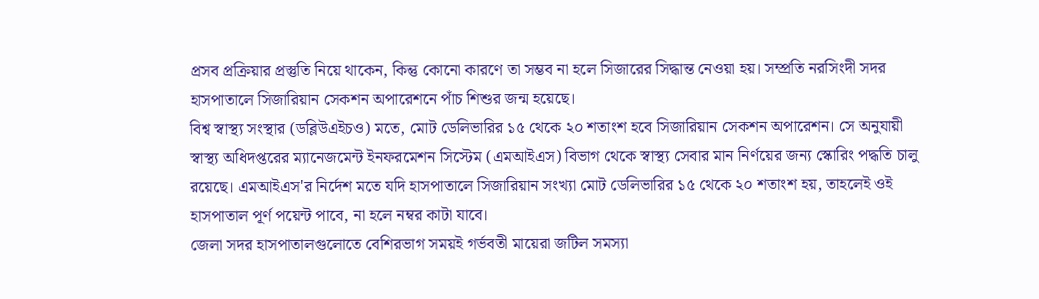প্রসব প্রক্রিয়ার প্রস্তুতি নিয়ে থাকেন, কিন্তু কোনো কারণে তা সম্ভব না হলে সিজারের সিদ্ধান্ত নেওয়া হয়। সম্প্রতি নরসিংদী সদর হাসপাতালে সিজারিয়ান সেকশন অপারেশনে পাঁচ শিশুর জন্ম হয়েছে।
বিশ্ব স্বাস্থ্য সংস্থার (ডব্লিউএইচও) মতে, মোট ডেলিভারির ১৫ থেকে ২০ শতাংশ হবে সিজারিয়ান সেকশন অপারেশন। সে অনুযায়ী স্বাস্থ্য অধিদপ্তরের ম্যানেজমেন্ট ইনফরমেশন সিস্টেম (এমআইএস) বিভাগ থেকে স্বাস্থ্য সেবার মান নির্ণয়ের জন্য স্কোরিং পদ্ধতি চালু রয়েছে। এমআইএস'র নির্দেশ মতে যদি হাসপাতালে সিজারিয়ান সংখ্যা মোট ডেলিভারির ১৫ থেকে ২০ শতাংশ হয়, তাহলেই ওই হাসপাতাল পূর্ণ পয়েন্ট পাবে, না হলে নম্বর কাটা যাবে।
জেলা সদর হাসপাতালগুলোতে বেশিরভাগ সময়ই গর্ভবতী মায়েরা জটিল সমস্যা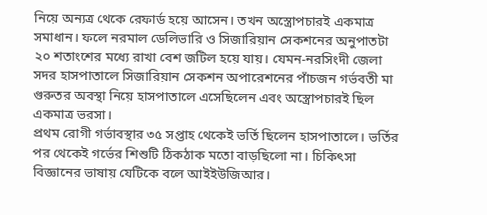নিয়ে অন্যত্র থেকে রেফার্ড হয়ে আসেন। তখন অস্ত্রোপচারই একমাত্র সমাধান। ফলে নরমাল ডেলিভারি ও সিজারিয়ান সেকশনের অনুপাতটা ২০ শতাংশের মধ্যে রাখা বেশ জটিল হয়ে যায়। যেমন-নরসিংদী জেলা সদর হাসপাতালে সিজারিয়ান সেকশন অপারেশনের পাঁচজন গর্ভবতী মা গুরুতর অবস্থা নিয়ে হাসপাতালে এসেছিলেন এবং অস্ত্রোপচারই ছিল একমাত্র ভরসা।
প্রথম রোগী গর্ভাবস্থার ৩৫ সপ্তাহ থেকেই ভর্তি ছিলেন হাসপাতালে। ভর্তির পর থেকেই গর্ভের শিশুটি ঠিকঠাক মতো বাড়ছিলো না। চিকিৎসা বিজ্ঞানের ভাষায় যেটিকে বলে আইইউজিআর।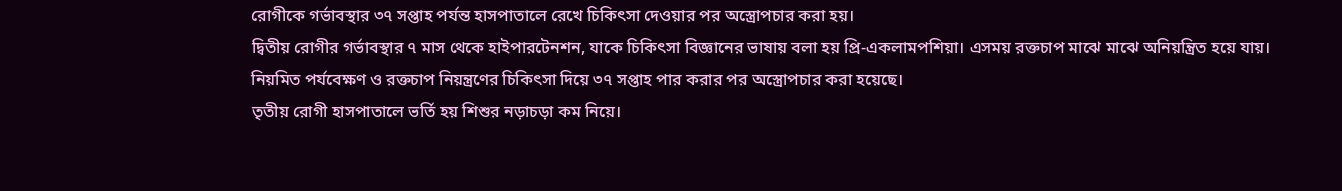রোগীকে গর্ভাবস্থার ৩৭ সপ্তাহ পর্যন্ত হাসপাতালে রেখে চিকিৎসা দেওয়ার পর অস্ত্রোপচার করা হয়।
দ্বিতীয় রোগীর গর্ভাবস্থার ৭ মাস থেকে হাইপারটেনশন, যাকে চিকিৎসা বিজ্ঞানের ভাষায় বলা হয় প্রি-একলামপশিয়া। এসময় রক্তচাপ মাঝে মাঝে অনিয়ন্ত্রিত হয়ে যায়। নিয়মিত পর্যবেক্ষণ ও রক্তচাপ নিয়ন্ত্রণের চিকিৎসা দিয়ে ৩৭ সপ্তাহ পার করার পর অস্ত্রোপচার করা হয়েছে।
তৃতীয় রোগী হাসপাতালে ভর্তি হয় শিশুর নড়াচড়া কম নিয়ে।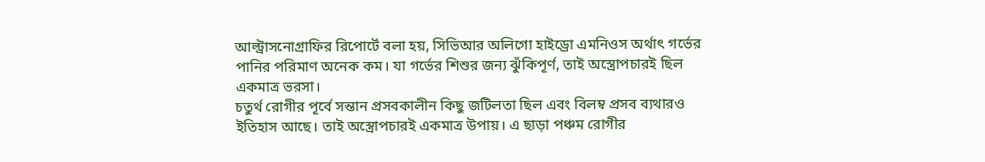আল্ট্রাসনোগ্রাফির রিপোর্টে বলা হয়, সিভিআর অলিগো হাইড্রো এমনিওস অর্থাৎ গর্ভের পানির পরিমাণ অনেক কম। যা গর্ভের শিশুর জন্য ঝুঁকিপূর্ণ, তাই অস্ত্রোপচারই ছিল একমাত্র ভরসা।
চতুর্থ রোগীর পূর্বে সন্তান প্রসবকালীন কিছু জটিলতা ছিল এবং বিলম্ব প্রসব ব্যথারও ইতিহাস আছে। তাই অস্ত্রোপচারই একমাত্র উপায়। এ ছাড়া পঞ্চম রোগীর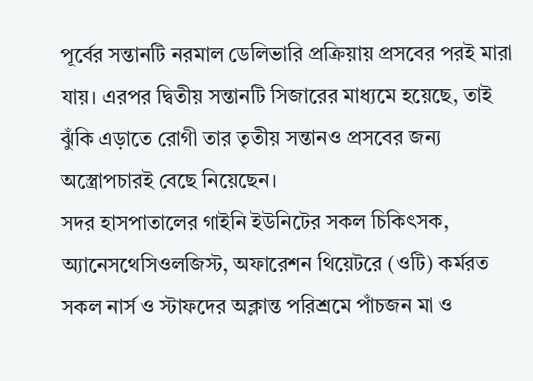পূর্বের সন্তানটি নরমাল ডেলিভারি প্রক্রিয়ায় প্রসবের পরই মারা যায়। এরপর দ্বিতীয় সন্তানটি সিজারের মাধ্যমে হয়েছে, তাই ঝুঁকি এড়াতে রোগী তার তৃতীয় সন্তানও প্রসবের জন্য অস্ত্রোপচারই বেছে নিয়েছেন।
সদর হাসপাতালের গাইনি ইউনিটের সকল চিকিৎসক, অ্যানেসথেসিওলজিস্ট, অফারেশন থিয়েটরে (ওটি) কর্মরত সকল নার্স ও স্টাফদের অক্লান্ত পরিশ্রমে পাঁচজন মা ও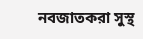নবজাতকরা সুস্থ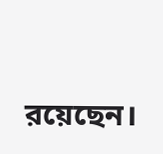রয়েছেন।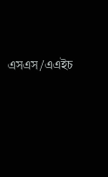এসএস/এএইচ